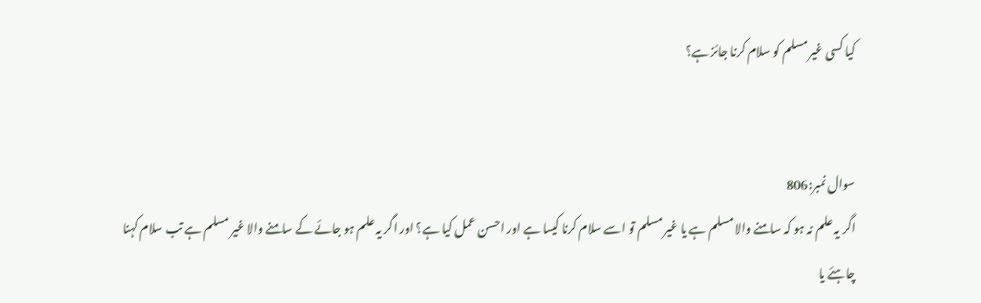کیا کسی غیر مسلم کو سلام کرنا جائز ہے؟


سوال نمبر:806
اگر یہ علم نہ ہو کہ سامنے والا مسلم ہے یا غیر مسلم تو اسے سلام کرنا کیسا ہے اور احسن عمل کیا ہے؟ اور اگر یہ علم ہو جائے کے سامنے والا غیر مسلم ہے تب سلام کہنا چاہئے یا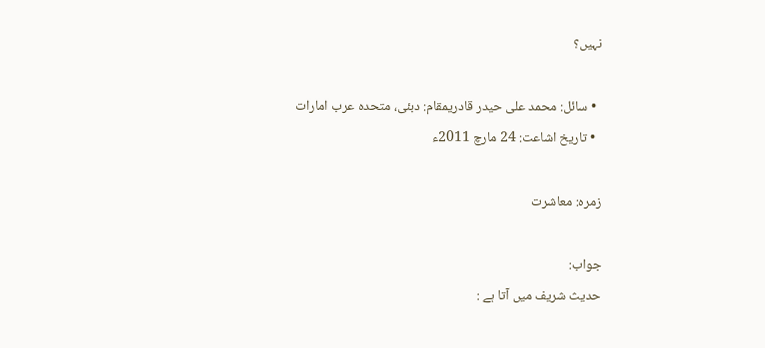نہیں؟

  • سائل: محمد علی حیدر قادریمقام: دبئی، متحدہ عرب امارات
  • تاریخ اشاعت: 24 مارچ 2011ء

زمرہ: معاشرت

جواب:
حدیث شریف میں آتا ہے :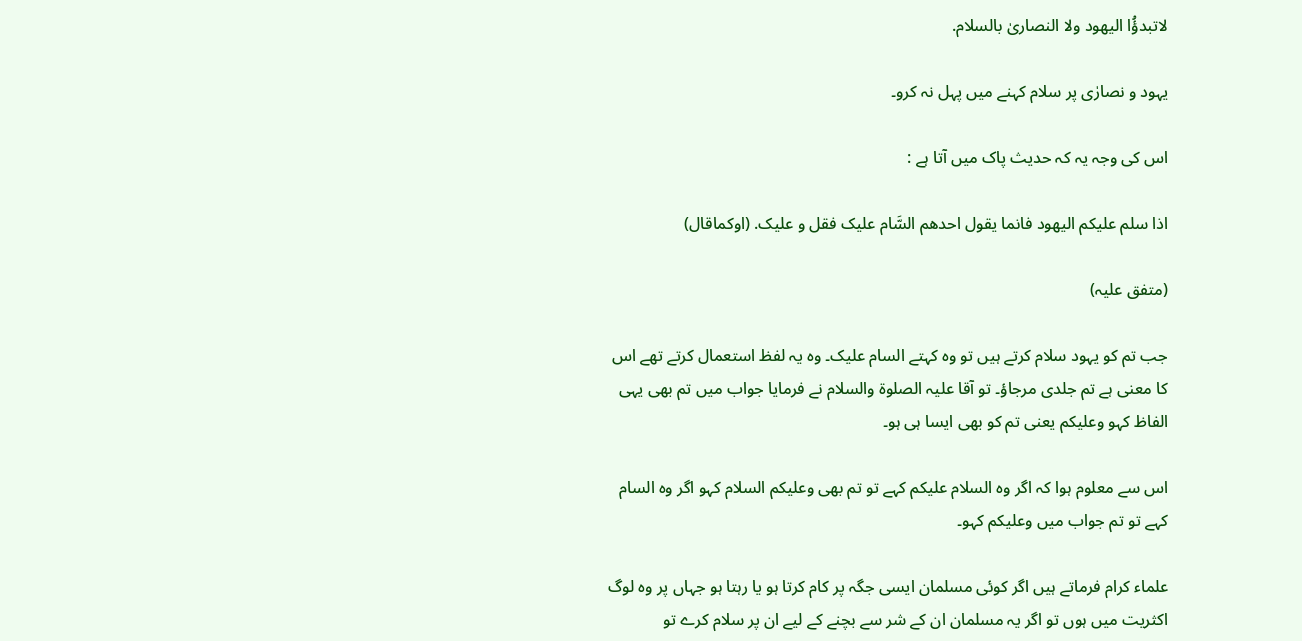لاتبدؤُا اليهود ولا النصاریٰ بالسلام.

یہود و نصارٰی پر سلام کہنے میں پہل نہ کرو۔

اس کی وجہ یہ کہ حدیث پاک میں آتا ہے :

اذا سلم عليکم اليهود فانما يقول احدهم السَّام عليک فقل و عليک. (اوکماقال)

(متفق علیہ)

جب تم کو یہود سلام کرتے ہیں تو وہ کہتے السام علیک۔ وہ یہ لفظ استعمال کرتے تھے اس کا معنی ہے تم جلدی مرجاؤ۔ تو آقا علیہ الصلوۃ والسلام نے فرمایا جواب میں تم بھی یہی الفاظ کہو وعلیکم یعنی تم کو بھی ایسا ہی ہو۔

اس سے معلوم ہوا کہ اگر وہ السلام علیکم کہے تو تم بھی وعلیکم السلام کہو اگر وہ السام کہے تو تم جواب میں وعلیکم کہو۔

علماء کرام فرماتے ہیں اگر کوئی مسلمان ایسی جگہ پر کام کرتا ہو یا رہتا ہو جہاں پر وہ لوگ اکثریت میں ہوں تو اگر یہ مسلمان ان کے شر سے بچنے کے لیے ان پر سلام کرے تو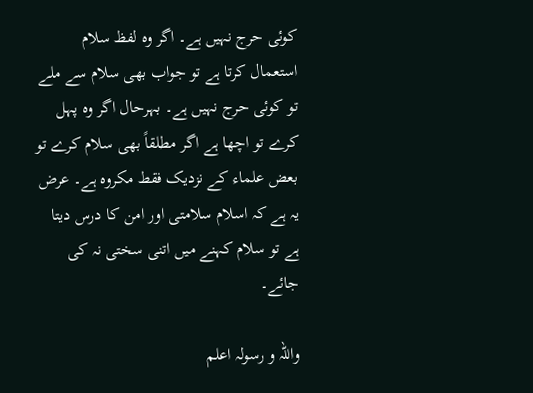کوئی حرج نہیں ہے۔ اگر وہ لفظ سلام استعمال کرتا ہے تو جواب بھی سلام سے ملے تو کوئی حرج نہیں ہے۔ بہرحال اگر وہ پہل کرے تو اچھا ہے اگر مطلقاً بھی سلام کرے تو بعض علماء کے نزدیک فقط مکروہ ہے۔ عرض یہ ہے کہ اسلام سلامتی اور امن کا درس دیتا ہے تو سلام کہنے میں اتنی سختی نہ کی جائے۔

واللہ و رسولہ اعلم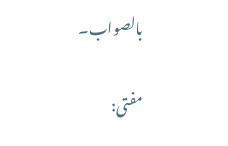بالصواب۔

مفتی: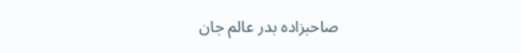صاحبزادہ بدر عالم جان